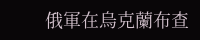俄軍在烏克蘭布查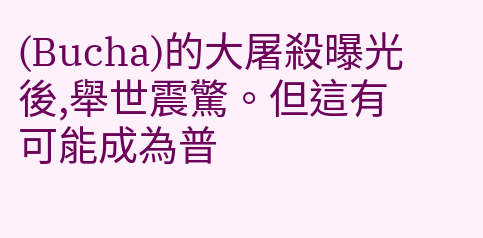(Bucha)的大屠殺曝光後,舉世震驚。但這有可能成為普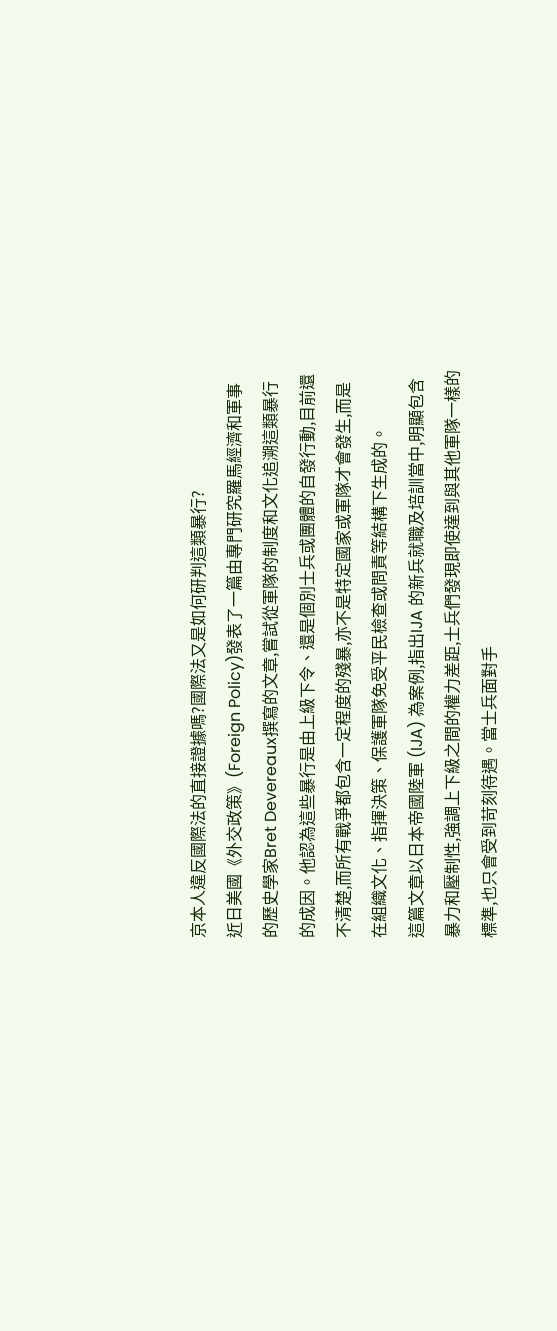京本人違反國際法的直接證據嗎?國際法又是如何研判這類暴行?
近日美國《外交政策》(Foreign Policy)發表了一篇由專門研究羅馬經濟和軍事的歷史學家Bret Devereaux撰寫的文章,嘗試從軍隊的制度和文化追溯這類暴行的成因。他認為這些暴行是由上級下令、還是個別士兵或團體的自發行動,目前還不清楚,而所有戰爭都包含一定程度的殘暴,亦不是特定國家或軍隊才會發生,而是在組織文化、指揮決策、保護軍隊免受平民檢查或問責等結構下生成的。
這篇文章以日本帝國陸軍 (IJA) 為案例,指出IJA 的新兵就職及培訓當中,明顯包含暴力和壓制性,強調上下級之間的權力差距,士兵們發現即使達到與其他軍隊一樣的標準,也只會受到苛刻待遇。當士兵面對手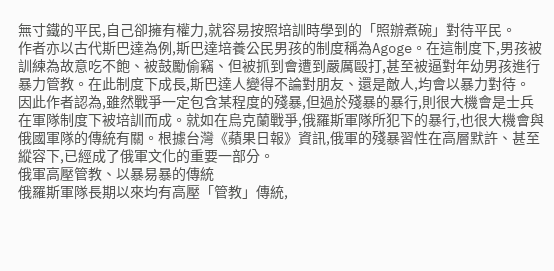無寸鐵的平民,自己卻擁有權力,就容易按照培訓時學到的「照辦煮碗」對待平民。
作者亦以古代斯巴達為例,斯巴達培養公民男孩的制度稱為Agoge。在這制度下,男孩被訓練為故意吃不飽、被鼓勵偷竊、但被抓到會遭到嚴厲毆打,甚至被逼對年幼男孩進行暴力管教。在此制度下成長,斯巴達人變得不論對朋友、還是敵人,均會以暴力對待。
因此作者認為,雖然戰爭一定包含某程度的殘暴,但過於殘暴的暴行,則很大機會是士兵在軍隊制度下被培訓而成。就如在烏克蘭戰爭,俄羅斯軍隊所犯下的暴行,也很大機會與俄國軍隊的傳統有關。根據台灣《蘋果日報》資訊,俄軍的殘暴習性在高層默許、甚至縱容下,已經成了俄軍文化的重要一部分。
俄軍高壓管教、以暴易暴的傳統
俄羅斯軍隊長期以來均有高壓「管教」傳統,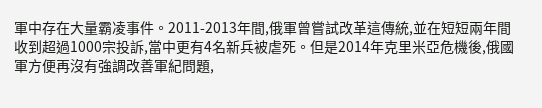軍中存在大量霸凌事件。2011-2013年間,俄軍曾嘗試改革這傳統,並在短短兩年間收到超過1000宗投訴,當中更有4名新兵被虐死。但是2014年克里米亞危機後,俄國軍方便再沒有強調改善軍紀問題,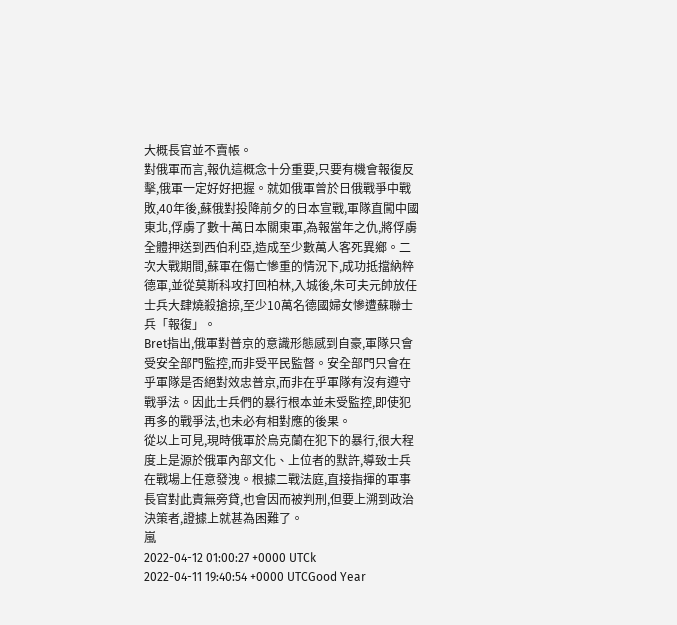大概長官並不賣帳。
對俄軍而言,報仇這概念十分重要,只要有機會報復反擊,俄軍一定好好把握。就如俄軍曾於日俄戰爭中戰敗,40年後,蘇俄對投降前夕的日本宣戰,軍隊直闖中國東北,俘虜了數十萬日本關東軍,為報當年之仇,將俘虜全體押送到西伯利亞,造成至少數萬人客死異鄉。二次大戰期間,蘇軍在傷亡慘重的情況下,成功抵擋納粹德軍,並從莫斯科攻打回柏林,入城後,朱可夫元帥放任士兵大肆燒殺搶掠,至少10萬名德國婦女慘遭蘇聯士兵「報復」。
Bret指出,俄軍對普京的意識形態感到自豪,軍隊只會受安全部門監控,而非受平民監督。安全部門只會在乎軍隊是否絕對效忠普京,而非在乎軍隊有沒有遵守戰爭法。因此士兵們的暴行根本並未受監控,即使犯再多的戰爭法,也未必有相對應的後果。
從以上可見,現時俄軍於烏克蘭在犯下的暴行,很大程度上是源於俄軍內部文化、上位者的默許,導致士兵在戰場上任意發洩。根據二戰法庭,直接指揮的軍事長官對此責無旁貸,也會因而被判刑,但要上溯到政治決策者,證據上就甚為困難了。
嵐
2022-04-12 01:00:27 +0000 UTCk
2022-04-11 19:40:54 +0000 UTCGood Year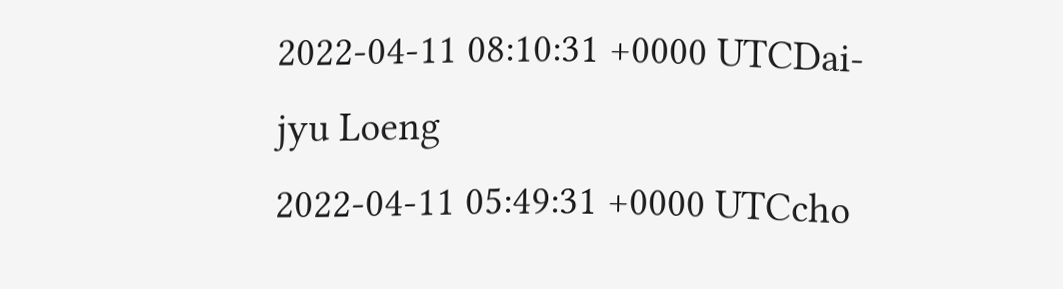2022-04-11 08:10:31 +0000 UTCDai-jyu Loeng
2022-04-11 05:49:31 +0000 UTCcho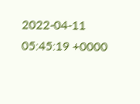2022-04-11 05:45:19 +0000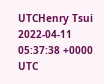UTCHenry Tsui
2022-04-11 05:37:38 +0000 UTC